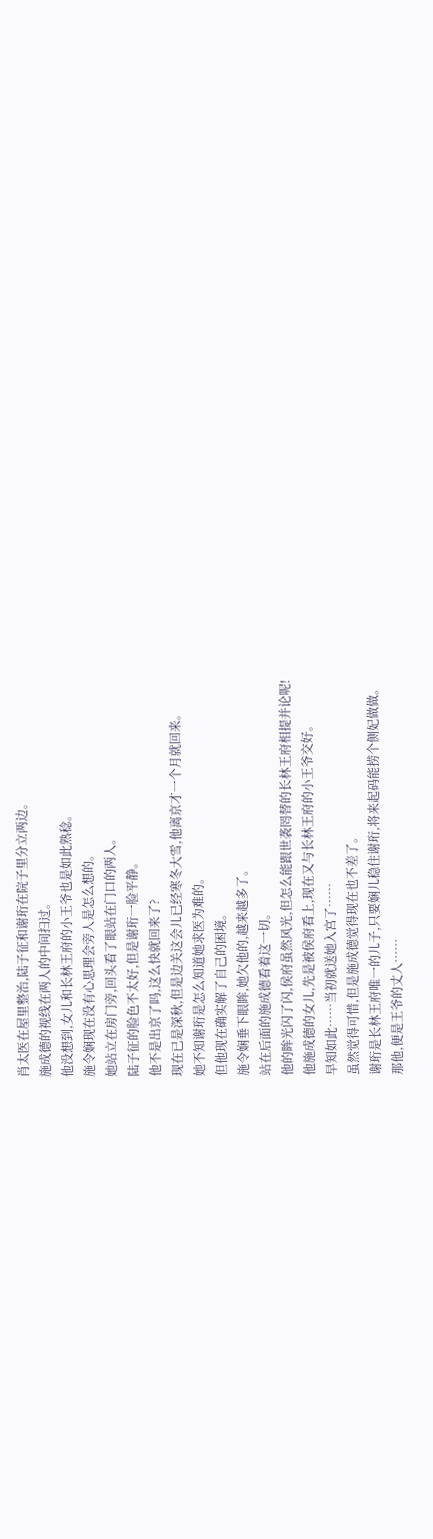肖太医在屋里整治,陆子征和谢珩在院子里分立两边。
施成德的视线在两人的中间扫过。
他没想到,女儿和长林王府的小王爷也是如此熟稔。
施令娴现在没有心思理会旁人是怎么想的。
她站立在房门旁,回头看了眼站在门口的两人。
陆子征的脸色不太好,但是谢珩一脸平静。
他不是出京了吗,这么快就回来了?
现在已是深秋,但是边关这会儿已经寒冬大雪,他离京才一个月就回来。
她不知谢珩是怎么知道她求医为难的。
但他现在确实解了自己的困境。
施令娴垂下眼眸,她欠他的,越来越多了。
站在后面的施成德看着这一切。
他的眸光闪了闪,侯府虽然风光,但怎么能跟世袭罔替的长林王府相提并论呢!
他施成德的女儿,先是被侯府看上,现在又与长林王府的小王爷交好。
早知如此……当初就送她入宫了……
虽然觉得可惜,但是施成德觉得现在也不差了。
谢珩是长林王府唯一的儿子,只要娴儿稳住谢珩,将来起码能捞个侧妃做做。
那他,便是王爷的丈人……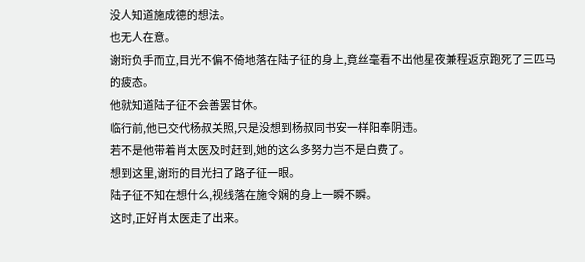没人知道施成德的想法。
也无人在意。
谢珩负手而立,目光不偏不倚地落在陆子征的身上,竟丝毫看不出他星夜兼程返京跑死了三匹马的疲态。
他就知道陆子征不会善罢甘休。
临行前,他已交代杨叔关照,只是没想到杨叔同书安一样阳奉阴违。
若不是他带着肖太医及时赶到,她的这么多努力岂不是白费了。
想到这里,谢珩的目光扫了路子征一眼。
陆子征不知在想什么,视线落在施令娴的身上一瞬不瞬。
这时,正好肖太医走了出来。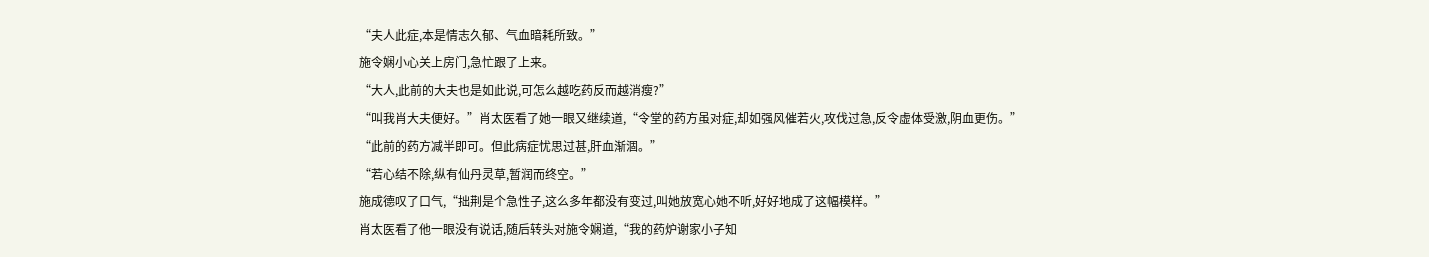“夫人此症,本是情志久郁、气血暗耗所致。”
施令娴小心关上房门,急忙跟了上来。
“大人,此前的大夫也是如此说,可怎么越吃药反而越消瘦?”
“叫我肖大夫便好。”肖太医看了她一眼又继续道,“令堂的药方虽对症,却如强风催若火,攻伐过急,反令虚体受激,阴血更伤。”
“此前的药方减半即可。但此病症忧思过甚,肝血渐涸。”
“若心结不除,纵有仙丹灵草,暂润而终空。”
施成德叹了口气,“拙荆是个急性子,这么多年都没有变过,叫她放宽心她不听,好好地成了这幅模样。”
肖太医看了他一眼没有说话,随后转头对施令娴道,“我的药炉谢家小子知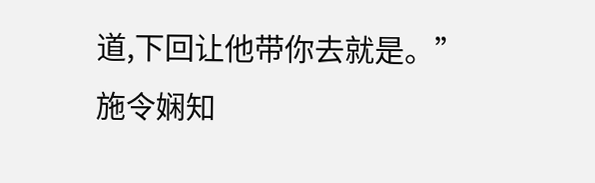道,下回让他带你去就是。”
施令娴知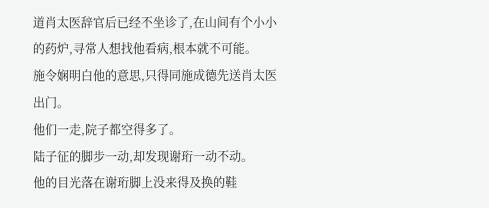道肖太医辞官后已经不坐诊了,在山间有个小小的药炉,寻常人想找他看病,根本就不可能。
施令娴明白他的意思,只得同施成德先送肖太医出门。
他们一走,院子都空得多了。
陆子征的脚步一动,却发现谢珩一动不动。
他的目光落在谢珩脚上没来得及换的鞋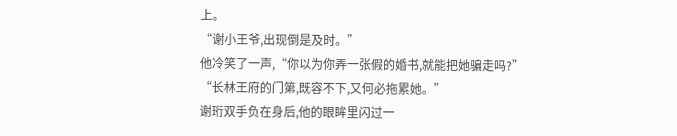上。
“谢小王爷,出现倒是及时。”
他冷笑了一声,“你以为你弄一张假的婚书,就能把她骗走吗?”
“长林王府的门第,既容不下,又何必拖累她。”
谢珩双手负在身后,他的眼眸里闪过一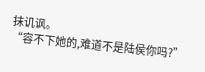抹讥讽。
“容不下她的,难道不是陆侯你吗?”